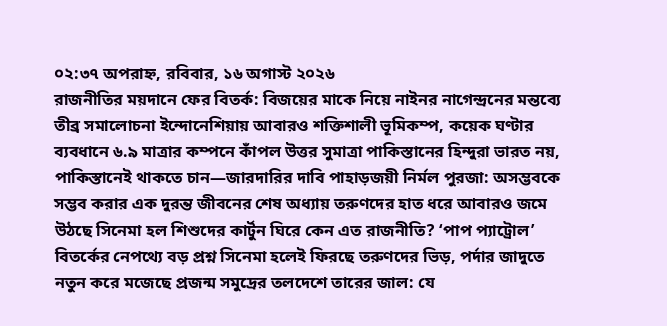০২:৩৭ অপরাহ্ন, রবিবার, ১৬ অগাস্ট ২০২৬
রাজনীতির ময়দানে ফের বিতর্ক: বিজয়ের মাকে নিয়ে নাইনর নাগেন্দ্রনের মন্তব্যে তীব্র সমালোচনা ইন্দোনেশিয়ায় আবারও শক্তিশালী ভূমিকম্প, কয়েক ঘণ্টার ব্যবধানে ৬.৯ মাত্রার কম্পনে কাঁপল উত্তর সুমাত্রা পাকিস্তানের হিন্দুরা ভারত নয়, পাকিস্তানেই থাকতে চান—জারদারির দাবি পাহাড়জয়ী নির্মল পুরজা: অসম্ভবকে সম্ভব করার এক দুরন্ত জীবনের শেষ অধ্যায় তরুণদের হাত ধরে আবারও জমে উঠছে সিনেমা হল শিশুদের কার্টুন ঘিরে কেন এত রাজনীতি? ‘পাপ প্যাট্রোল’ বিতর্কের নেপথ্যে বড় প্রশ্ন সিনেমা হলেই ফিরছে তরুণদের ভিড়, পর্দার জাদুতে নতুন করে মজেছে প্রজন্ম সমুদ্রের তলদেশে তারের জাল: যে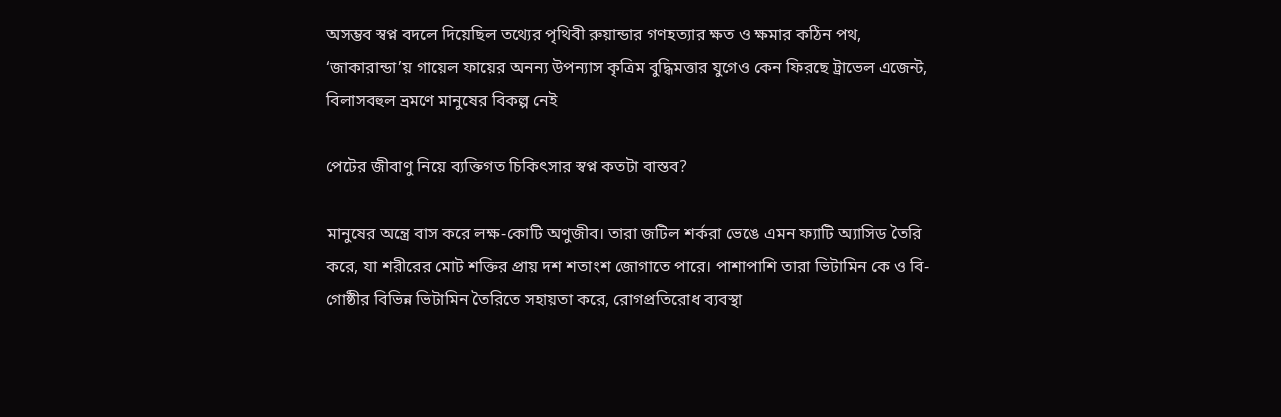অসম্ভব স্বপ্ন বদলে দিয়েছিল তথ্যের পৃথিবী রুয়ান্ডার গণহত্যার ক্ষত ও ক্ষমার কঠিন পথ, ‘জাকারান্ডা’য় গায়েল ফায়ের অনন্য উপন্যাস কৃত্রিম বুদ্ধিমত্তার যুগেও কেন ফিরছে ট্রাভেল এজেন্ট, বিলাসবহুল ভ্রমণে মানুষের বিকল্প নেই

পেটের জীবাণু নিয়ে ব্যক্তিগত চিকিৎসার স্বপ্ন কতটা বাস্তব?

মানুষের অন্ত্রে বাস করে লক্ষ-কোটি অণুজীব। তারা জটিল শর্করা ভেঙে এমন ফ্যাটি অ্যাসিড তৈরি করে, যা শরীরের মোট শক্তির প্রায় দশ শতাংশ জোগাতে পারে। পাশাপাশি তারা ভিটামিন কে ও বি-গোষ্ঠীর বিভিন্ন ভিটামিন তৈরিতে সহায়তা করে, রোগপ্রতিরোধ ব্যবস্থা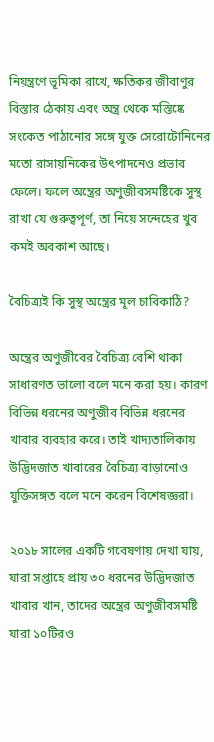নিয়ন্ত্রণে ভূমিকা রাখে, ক্ষতিকর জীবাণুর বিস্তার ঠেকায় এবং অন্ত্র থেকে মস্তিষ্কে সংকেত পাঠানোর সঙ্গে যুক্ত সেরোটোনিনের মতো রাসায়নিকের উৎপাদনেও প্রভাব ফেলে। ফলে অন্ত্রের অণুজীবসমষ্টিকে সুস্থ রাখা যে গুরুত্বপূর্ণ, তা নিয়ে সন্দেহের খুব কমই অবকাশ আছে।

বৈচিত্র্যই কি সুস্থ অন্ত্রের মূল চাবিকাঠি?

অন্ত্রের অণুজীবের বৈচিত্র্য বেশি থাকা সাধারণত ভালো বলে মনে করা হয়। কারণ বিভিন্ন ধরনের অণুজীব বিভিন্ন ধরনের খাবার ব্যবহার করে। তাই খাদ্যতালিকায় উদ্ভিদজাত খাবারের বৈচিত্র্য বাড়ানোও যুক্তিসঙ্গত বলে মনে করেন বিশেষজ্ঞরা।

২০১৮ সালের একটি গবেষণায় দেখা যায়, যারা সপ্তাহে প্রায় ৩০ ধরনের উদ্ভিদজাত খাবার খান, তাদের অন্ত্রের অণুজীবসমষ্টি যারা ১০টিরও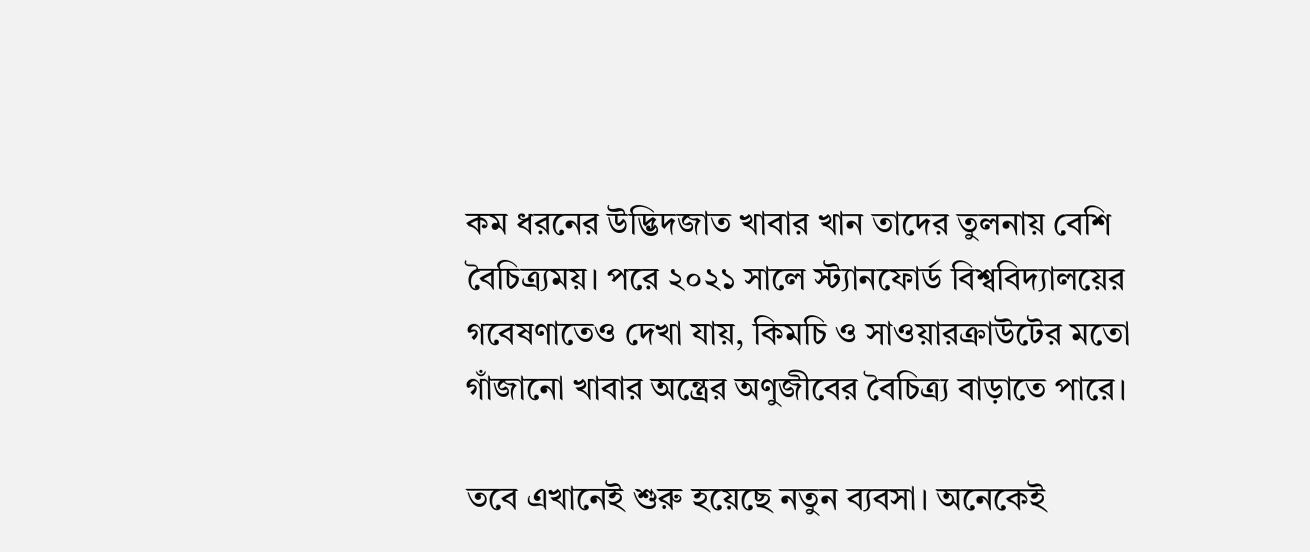কম ধরনের উদ্ভিদজাত খাবার খান তাদের তুলনায় বেশি বৈচিত্র্যময়। পরে ২০২১ সালে স্ট্যানফোর্ড বিশ্ববিদ্যালয়ের গবেষণাতেও দেখা যায়, কিমচি ও সাওয়ারক্রাউটের মতো গাঁজানো খাবার অন্ত্রের অণুজীবের বৈচিত্র্য বাড়াতে পারে।

তবে এখানেই শুরু হয়েছে নতুন ব্যবসা। অনেকেই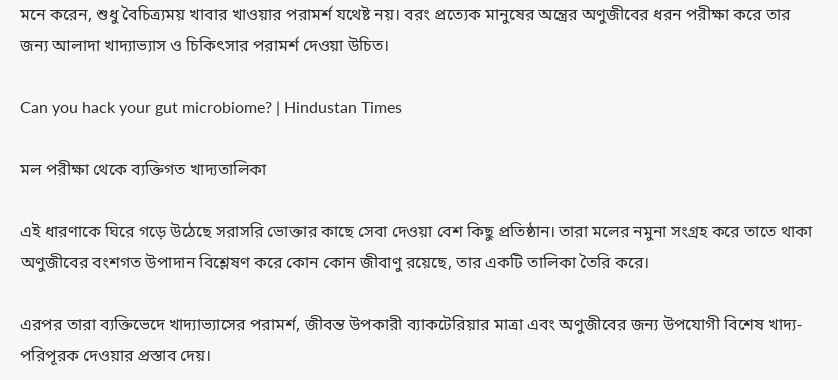মনে করেন, শুধু বৈচিত্র্যময় খাবার খাওয়ার পরামর্শ যথেষ্ট নয়। বরং প্রত্যেক মানুষের অন্ত্রের অণুজীবের ধরন পরীক্ষা করে তার জন্য আলাদা খাদ্যাভ্যাস ও চিকিৎসার পরামর্শ দেওয়া উচিত।

Can you hack your gut microbiome? | Hindustan Times

মল পরীক্ষা থেকে ব্যক্তিগত খাদ্যতালিকা

এই ধারণাকে ঘিরে গড়ে উঠেছে সরাসরি ভোক্তার কাছে সেবা দেওয়া বেশ কিছু প্রতিষ্ঠান। তারা মলের নমুনা সংগ্রহ করে তাতে থাকা অণুজীবের বংশগত উপাদান বিশ্লেষণ করে কোন কোন জীবাণু রয়েছে, তার একটি তালিকা তৈরি করে।

এরপর তারা ব্যক্তিভেদে খাদ্যাভ্যাসের পরামর্শ, জীবন্ত উপকারী ব্যাকটেরিয়ার মাত্রা এবং অণুজীবের জন্য উপযোগী বিশেষ খাদ্য-পরিপূরক দেওয়ার প্রস্তাব দেয়।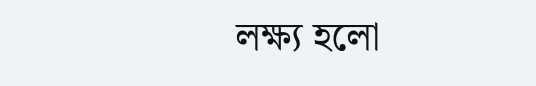লক্ষ্য হলো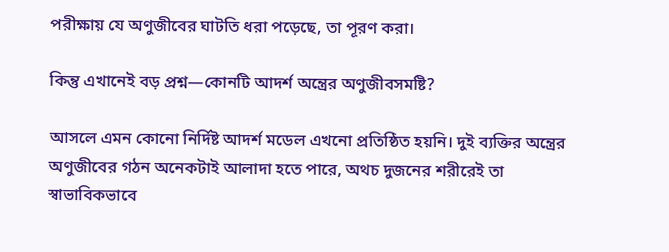পরীক্ষায় যে অণুজীবের ঘাটতি ধরা পড়েছে, তা পূরণ করা।

কিন্তু এখানেই বড় প্রশ্ন—কোনটি আদর্শ অন্ত্রের অণুজীবসমষ্টি?

আসলে এমন কোনো নির্দিষ্ট আদর্শ মডেল এখনো প্রতিষ্ঠিত হয়নি। দুই ব্যক্তির অন্ত্রের অণুজীবের গঠন অনেকটাই আলাদা হতে পারে, অথচ দুজনের শরীরেই তা স্বাভাবিকভাবে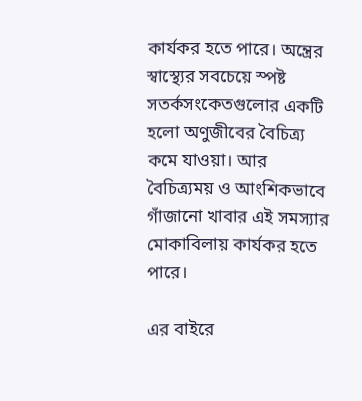কার্যকর হতে পারে। অন্ত্রের স্বাস্থ্যের সবচেয়ে স্পষ্ট সতর্কসংকেতগুলোর একটি হলো অণুজীবের বৈচিত্র্য কমে যাওয়া। আর বৈচিত্র্যময় ও আংশিকভাবে গাঁজানো খাবার এই সমস্যার মোকাবিলায় কার্যকর হতে পারে।

এর বাইরে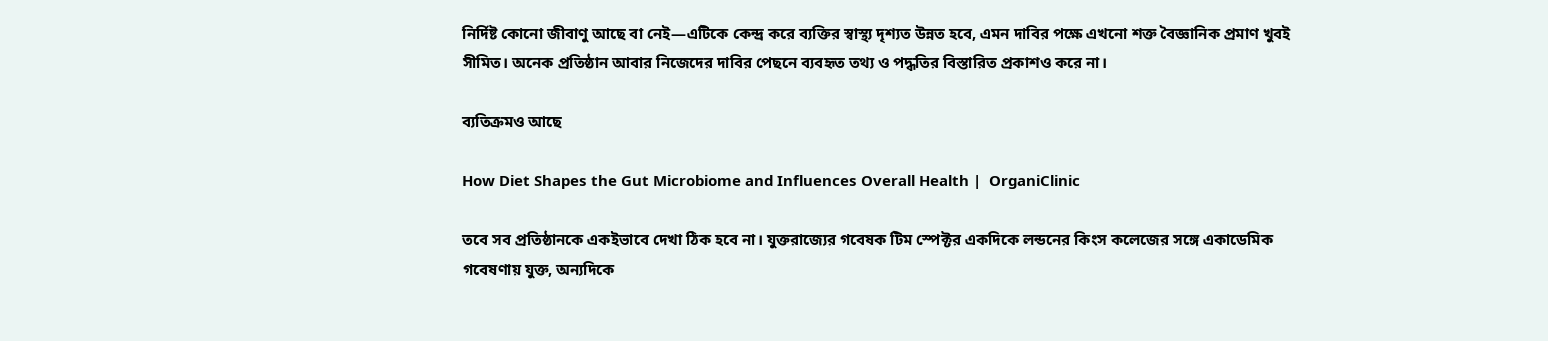নির্দিষ্ট কোনো জীবাণু আছে বা নেই—এটিকে কেন্দ্র করে ব্যক্তির স্বাস্থ্য দৃশ্যত উন্নত হবে, এমন দাবির পক্ষে এখনো শক্ত বৈজ্ঞানিক প্রমাণ খুবই সীমিত। অনেক প্রতিষ্ঠান আবার নিজেদের দাবির পেছনে ব্যবহৃত তথ্য ও পদ্ধতির বিস্তারিত প্রকাশও করে না।

ব্যতিক্রমও আছে

How Diet Shapes the Gut Microbiome and Influences Overall Health |  OrganiClinic

তবে সব প্রতিষ্ঠানকে একইভাবে দেখা ঠিক হবে না। যুক্তরাজ্যের গবেষক টিম স্পেক্টর একদিকে লন্ডনের কিংস কলেজের সঙ্গে একাডেমিক গবেষণায় যুক্ত, অন্যদিকে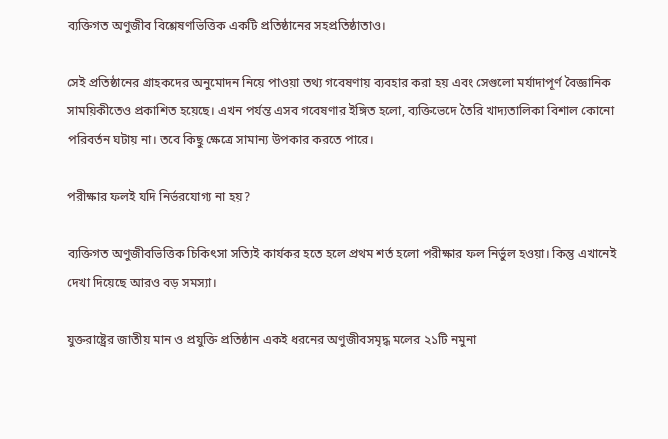ব্যক্তিগত অণুজীব বিশ্লেষণভিত্তিক একটি প্রতিষ্ঠানের সহপ্রতিষ্ঠাতাও।

সেই প্রতিষ্ঠানের গ্রাহকদের অনুমোদন নিয়ে পাওয়া তথ্য গবেষণায় ব্যবহার করা হয় এবং সেগুলো মর্যাদাপূর্ণ বৈজ্ঞানিক সাময়িকীতেও প্রকাশিত হয়েছে। এখন পর্যন্ত এসব গবেষণার ইঙ্গিত হলো, ব্যক্তিভেদে তৈরি খাদ্যতালিকা বিশাল কোনো পরিবর্তন ঘটায় না। তবে কিছু ক্ষেত্রে সামান্য উপকার করতে পারে।

পরীক্ষার ফলই যদি নির্ভরযোগ্য না হয়?

ব্যক্তিগত অণুজীবভিত্তিক চিকিৎসা সত্যিই কার্যকর হতে হলে প্রথম শর্ত হলো পরীক্ষার ফল নির্ভুল হওয়া। কিন্তু এখানেই দেখা দিয়েছে আরও বড় সমস্যা।

যুক্তরাষ্ট্রের জাতীয় মান ও প্রযুক্তি প্রতিষ্ঠান একই ধরনের অণুজীবসমৃদ্ধ মলের ২১টি নমুনা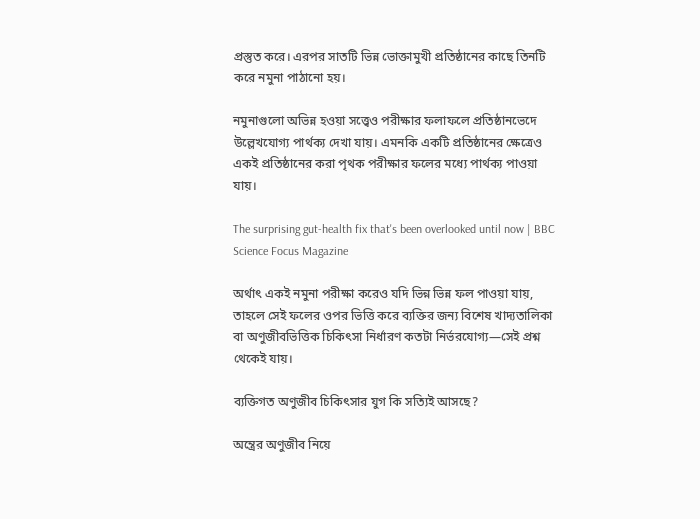প্রস্তুত করে। এরপর সাতটি ভিন্ন ভোক্তামুখী প্রতিষ্ঠানের কাছে তিনটি করে নমুনা পাঠানো হয়।

নমুনাগুলো অভিন্ন হওয়া সত্ত্বেও পরীক্ষার ফলাফলে প্রতিষ্ঠানভেদে উল্লেখযোগ্য পার্থক্য দেখা যায়। এমনকি একটি প্রতিষ্ঠানের ক্ষেত্রেও একই প্রতিষ্ঠানের করা পৃথক পরীক্ষার ফলের মধ্যে পার্থক্য পাওয়া যায়।

The surprising gut-health fix that's been overlooked until now | BBC  Science Focus Magazine

অর্থাৎ একই নমুনা পরীক্ষা করেও যদি ভিন্ন ভিন্ন ফল পাওয়া যায়, তাহলে সেই ফলের ওপর ভিত্তি করে ব্যক্তির জন্য বিশেষ খাদ্যতালিকা বা অণুজীবভিত্তিক চিকিৎসা নির্ধারণ কতটা নির্ভরযোগ্য—সেই প্রশ্ন থেকেই যায়।

ব্যক্তিগত অণুজীব চিকিৎসার যুগ কি সত্যিই আসছে?

অন্ত্রের অণুজীব নিয়ে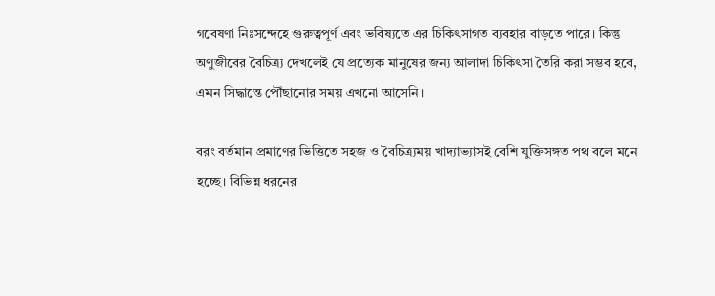গবেষণা নিঃসন্দেহে গুরুত্বপূর্ণ এবং ভবিষ্যতে এর চিকিৎসাগত ব্যবহার বাড়তে পারে। কিন্তু অণুজীবের বৈচিত্র্য দেখলেই যে প্রত্যেক মানুষের জন্য আলাদা চিকিৎসা তৈরি করা সম্ভব হবে, এমন সিদ্ধান্তে পৌঁছানোর সময় এখনো আসেনি।

বরং বর্তমান প্রমাণের ভিত্তিতে সহজ ও বৈচিত্র্যময় খাদ্যাভ্যাসই বেশি যুক্তিসঙ্গত পথ বলে মনে হচ্ছে। বিভিন্ন ধরনের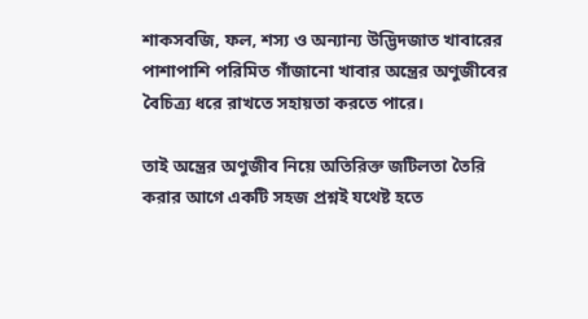শাকসবজি, ফল, শস্য ও অন্যান্য উদ্ভিদজাত খাবারের পাশাপাশি পরিমিত গাঁজানো খাবার অন্ত্রের অণুজীবের বৈচিত্র্য ধরে রাখতে সহায়তা করতে পারে।

তাই অন্ত্রের অণুজীব নিয়ে অতিরিক্ত জটিলতা তৈরি করার আগে একটি সহজ প্রশ্নই যথেষ্ট হতে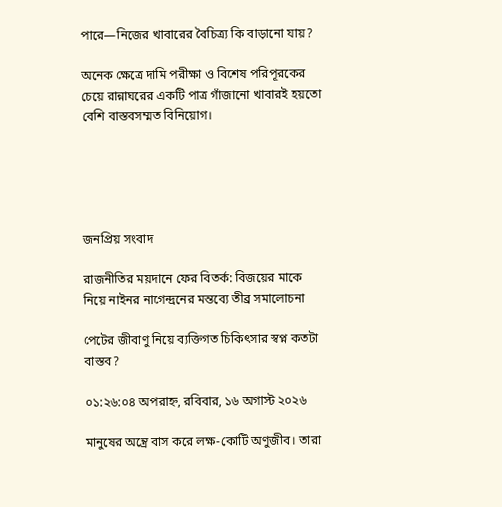পারে—নিজের খাবারের বৈচিত্র্য কি বাড়ানো যায়?

অনেক ক্ষেত্রে দামি পরীক্ষা ও বিশেষ পরিপূরকের চেয়ে রান্নাঘরের একটি পাত্র গাঁজানো খাবারই হয়তো বেশি বাস্তবসম্মত বিনিয়োগ।





জনপ্রিয় সংবাদ

রাজনীতির ময়দানে ফের বিতর্ক: বিজয়ের মাকে নিয়ে নাইনর নাগেন্দ্রনের মন্তব্যে তীব্র সমালোচনা

পেটের জীবাণু নিয়ে ব্যক্তিগত চিকিৎসার স্বপ্ন কতটা বাস্তব?

০১:২৬:০৪ অপরাহ্ন, রবিবার, ১৬ অগাস্ট ২০২৬

মানুষের অন্ত্রে বাস করে লক্ষ-কোটি অণুজীব। তারা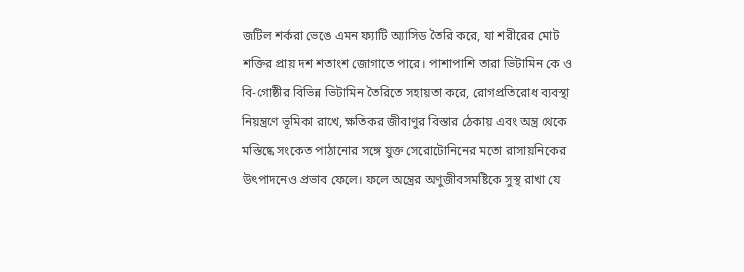জটিল শর্করা ভেঙে এমন ফ্যাটি অ্যাসিড তৈরি করে, যা শরীরের মোট শক্তির প্রায় দশ শতাংশ জোগাতে পারে। পাশাপাশি তারা ভিটামিন কে ও বি-গোষ্ঠীর বিভিন্ন ভিটামিন তৈরিতে সহায়তা করে, রোগপ্রতিরোধ ব্যবস্থা নিয়ন্ত্রণে ভূমিকা রাখে, ক্ষতিকর জীবাণুর বিস্তার ঠেকায় এবং অন্ত্র থেকে মস্তিষ্কে সংকেত পাঠানোর সঙ্গে যুক্ত সেরোটোনিনের মতো রাসায়নিকের উৎপাদনেও প্রভাব ফেলে। ফলে অন্ত্রের অণুজীবসমষ্টিকে সুস্থ রাখা যে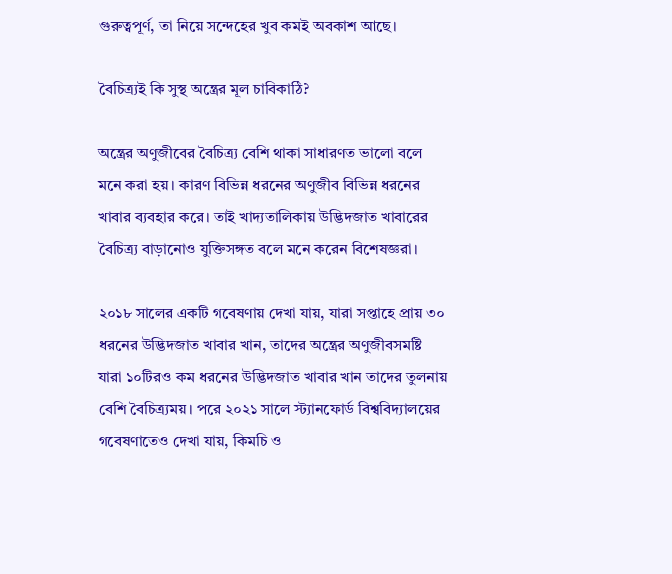গুরুত্বপূর্ণ, তা নিয়ে সন্দেহের খুব কমই অবকাশ আছে।

বৈচিত্র্যই কি সুস্থ অন্ত্রের মূল চাবিকাঠি?

অন্ত্রের অণুজীবের বৈচিত্র্য বেশি থাকা সাধারণত ভালো বলে মনে করা হয়। কারণ বিভিন্ন ধরনের অণুজীব বিভিন্ন ধরনের খাবার ব্যবহার করে। তাই খাদ্যতালিকায় উদ্ভিদজাত খাবারের বৈচিত্র্য বাড়ানোও যুক্তিসঙ্গত বলে মনে করেন বিশেষজ্ঞরা।

২০১৮ সালের একটি গবেষণায় দেখা যায়, যারা সপ্তাহে প্রায় ৩০ ধরনের উদ্ভিদজাত খাবার খান, তাদের অন্ত্রের অণুজীবসমষ্টি যারা ১০টিরও কম ধরনের উদ্ভিদজাত খাবার খান তাদের তুলনায় বেশি বৈচিত্র্যময়। পরে ২০২১ সালে স্ট্যানফোর্ড বিশ্ববিদ্যালয়ের গবেষণাতেও দেখা যায়, কিমচি ও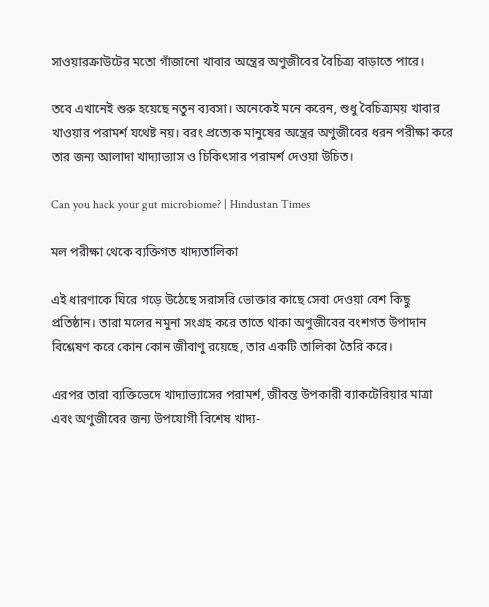সাওয়ারক্রাউটের মতো গাঁজানো খাবার অন্ত্রের অণুজীবের বৈচিত্র্য বাড়াতে পারে।

তবে এখানেই শুরু হয়েছে নতুন ব্যবসা। অনেকেই মনে করেন, শুধু বৈচিত্র্যময় খাবার খাওয়ার পরামর্শ যথেষ্ট নয়। বরং প্রত্যেক মানুষের অন্ত্রের অণুজীবের ধরন পরীক্ষা করে তার জন্য আলাদা খাদ্যাভ্যাস ও চিকিৎসার পরামর্শ দেওয়া উচিত।

Can you hack your gut microbiome? | Hindustan Times

মল পরীক্ষা থেকে ব্যক্তিগত খাদ্যতালিকা

এই ধারণাকে ঘিরে গড়ে উঠেছে সরাসরি ভোক্তার কাছে সেবা দেওয়া বেশ কিছু প্রতিষ্ঠান। তারা মলের নমুনা সংগ্রহ করে তাতে থাকা অণুজীবের বংশগত উপাদান বিশ্লেষণ করে কোন কোন জীবাণু রয়েছে, তার একটি তালিকা তৈরি করে।

এরপর তারা ব্যক্তিভেদে খাদ্যাভ্যাসের পরামর্শ, জীবন্ত উপকারী ব্যাকটেরিয়ার মাত্রা এবং অণুজীবের জন্য উপযোগী বিশেষ খাদ্য-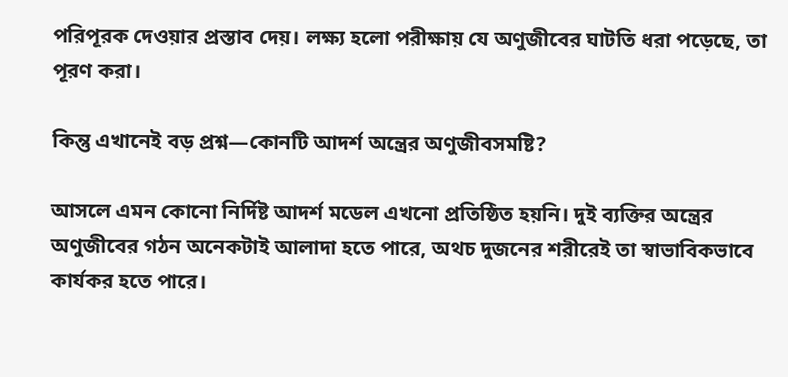পরিপূরক দেওয়ার প্রস্তাব দেয়। লক্ষ্য হলো পরীক্ষায় যে অণুজীবের ঘাটতি ধরা পড়েছে, তা পূরণ করা।

কিন্তু এখানেই বড় প্রশ্ন—কোনটি আদর্শ অন্ত্রের অণুজীবসমষ্টি?

আসলে এমন কোনো নির্দিষ্ট আদর্শ মডেল এখনো প্রতিষ্ঠিত হয়নি। দুই ব্যক্তির অন্ত্রের অণুজীবের গঠন অনেকটাই আলাদা হতে পারে, অথচ দুজনের শরীরেই তা স্বাভাবিকভাবে কার্যকর হতে পারে।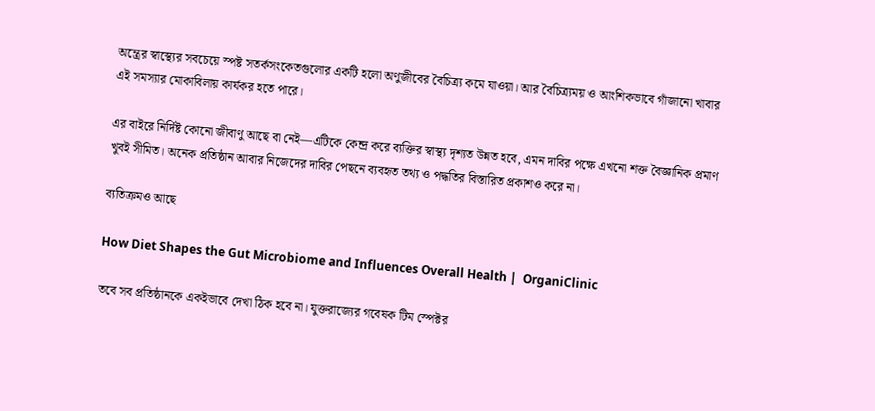অন্ত্রের স্বাস্থ্যের সবচেয়ে স্পষ্ট সতর্কসংকেতগুলোর একটি হলো অণুজীবের বৈচিত্র্য কমে যাওয়া। আর বৈচিত্র্যময় ও আংশিকভাবে গাঁজানো খাবার এই সমস্যার মোকাবিলায় কার্যকর হতে পারে।

এর বাইরে নির্দিষ্ট কোনো জীবাণু আছে বা নেই—এটিকে কেন্দ্র করে ব্যক্তির স্বাস্থ্য দৃশ্যত উন্নত হবে, এমন দাবির পক্ষে এখনো শক্ত বৈজ্ঞানিক প্রমাণ খুবই সীমিত। অনেক প্রতিষ্ঠান আবার নিজেদের দাবির পেছনে ব্যবহৃত তথ্য ও পদ্ধতির বিস্তারিত প্রকাশও করে না।

ব্যতিক্রমও আছে

How Diet Shapes the Gut Microbiome and Influences Overall Health |  OrganiClinic

তবে সব প্রতিষ্ঠানকে একইভাবে দেখা ঠিক হবে না। যুক্তরাজ্যের গবেষক টিম স্পেক্টর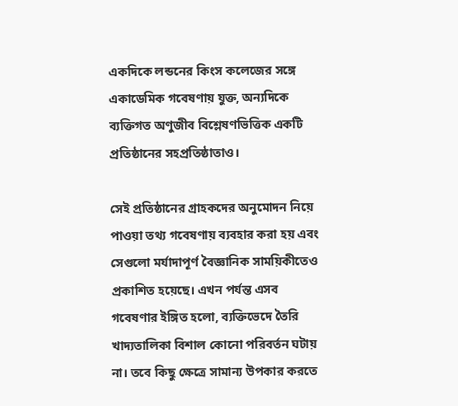একদিকে লন্ডনের কিংস কলেজের সঙ্গে একাডেমিক গবেষণায় যুক্ত, অন্যদিকে ব্যক্তিগত অণুজীব বিশ্লেষণভিত্তিক একটি প্রতিষ্ঠানের সহপ্রতিষ্ঠাতাও।

সেই প্রতিষ্ঠানের গ্রাহকদের অনুমোদন নিয়ে পাওয়া তথ্য গবেষণায় ব্যবহার করা হয় এবং সেগুলো মর্যাদাপূর্ণ বৈজ্ঞানিক সাময়িকীতেও প্রকাশিত হয়েছে। এখন পর্যন্ত এসব গবেষণার ইঙ্গিত হলো, ব্যক্তিভেদে তৈরি খাদ্যতালিকা বিশাল কোনো পরিবর্তন ঘটায় না। তবে কিছু ক্ষেত্রে সামান্য উপকার করতে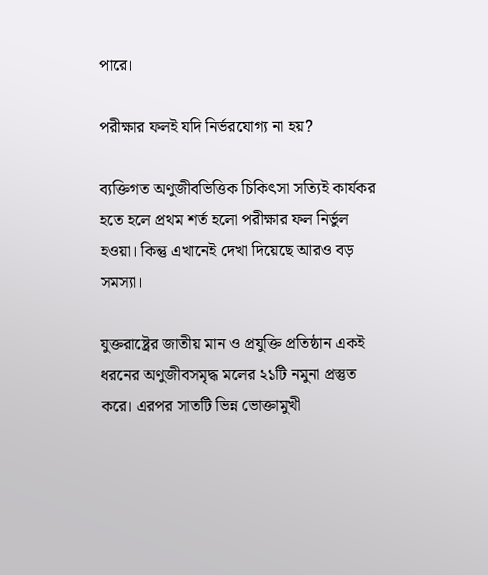পারে।

পরীক্ষার ফলই যদি নির্ভরযোগ্য না হয়?

ব্যক্তিগত অণুজীবভিত্তিক চিকিৎসা সত্যিই কার্যকর হতে হলে প্রথম শর্ত হলো পরীক্ষার ফল নির্ভুল হওয়া। কিন্তু এখানেই দেখা দিয়েছে আরও বড় সমস্যা।

যুক্তরাষ্ট্রের জাতীয় মান ও প্রযুক্তি প্রতিষ্ঠান একই ধরনের অণুজীবসমৃদ্ধ মলের ২১টি নমুনা প্রস্তুত করে। এরপর সাতটি ভিন্ন ভোক্তামুখী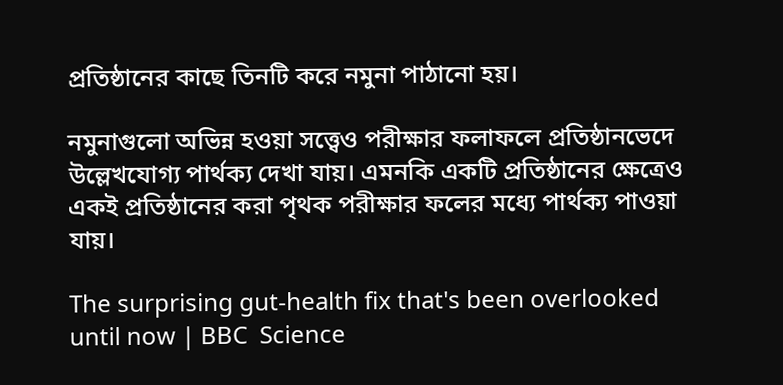প্রতিষ্ঠানের কাছে তিনটি করে নমুনা পাঠানো হয়।

নমুনাগুলো অভিন্ন হওয়া সত্ত্বেও পরীক্ষার ফলাফলে প্রতিষ্ঠানভেদে উল্লেখযোগ্য পার্থক্য দেখা যায়। এমনকি একটি প্রতিষ্ঠানের ক্ষেত্রেও একই প্রতিষ্ঠানের করা পৃথক পরীক্ষার ফলের মধ্যে পার্থক্য পাওয়া যায়।

The surprising gut-health fix that's been overlooked until now | BBC  Science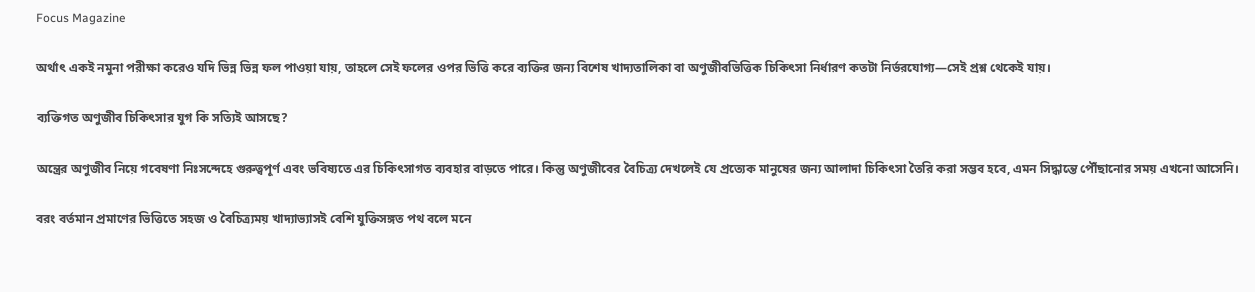Focus Magazine

অর্থাৎ একই নমুনা পরীক্ষা করেও যদি ভিন্ন ভিন্ন ফল পাওয়া যায়, তাহলে সেই ফলের ওপর ভিত্তি করে ব্যক্তির জন্য বিশেষ খাদ্যতালিকা বা অণুজীবভিত্তিক চিকিৎসা নির্ধারণ কতটা নির্ভরযোগ্য—সেই প্রশ্ন থেকেই যায়।

ব্যক্তিগত অণুজীব চিকিৎসার যুগ কি সত্যিই আসছে?

অন্ত্রের অণুজীব নিয়ে গবেষণা নিঃসন্দেহে গুরুত্বপূর্ণ এবং ভবিষ্যতে এর চিকিৎসাগত ব্যবহার বাড়তে পারে। কিন্তু অণুজীবের বৈচিত্র্য দেখলেই যে প্রত্যেক মানুষের জন্য আলাদা চিকিৎসা তৈরি করা সম্ভব হবে, এমন সিদ্ধান্তে পৌঁছানোর সময় এখনো আসেনি।

বরং বর্তমান প্রমাণের ভিত্তিতে সহজ ও বৈচিত্র্যময় খাদ্যাভ্যাসই বেশি যুক্তিসঙ্গত পথ বলে মনে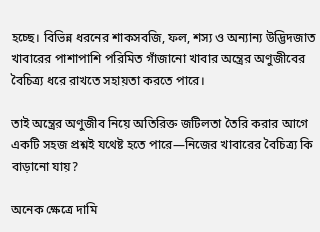হচ্ছে। বিভিন্ন ধরনের শাকসবজি, ফল, শস্য ও অন্যান্য উদ্ভিদজাত খাবারের পাশাপাশি পরিমিত গাঁজানো খাবার অন্ত্রের অণুজীবের বৈচিত্র্য ধরে রাখতে সহায়তা করতে পারে।

তাই অন্ত্রের অণুজীব নিয়ে অতিরিক্ত জটিলতা তৈরি করার আগে একটি সহজ প্রশ্নই যথেষ্ট হতে পারে—নিজের খাবারের বৈচিত্র্য কি বাড়ানো যায়?

অনেক ক্ষেত্রে দামি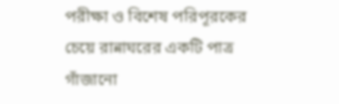পরীক্ষা ও বিশেষ পরিপূরকের চেয়ে রান্নাঘরের একটি পাত্র গাঁজানো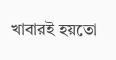খাবারই হয়তো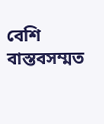বেশি বাস্তবসম্মত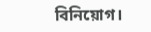বিনিয়োগ।